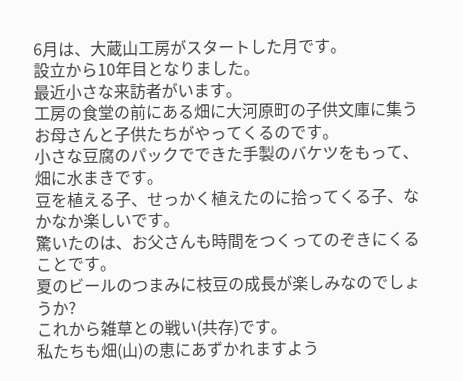6月は、大蔵山工房がスタートした月です。
設立から10年目となりました。
最近小さな来訪者がいます。
工房の食堂の前にある畑に大河原町の子供文庫に集うお母さんと子供たちがやってくるのです。
小さな豆腐のパックでできた手製のバケツをもって、畑に水まきです。
豆を植える子、せっかく植えたのに拾ってくる子、なかなか楽しいです。
驚いたのは、お父さんも時間をつくってのぞきにくることです。
夏のビールのつまみに枝豆の成長が楽しみなのでしょうか?
これから雑草との戦い(共存)です。
私たちも畑(山)の恵にあずかれますよう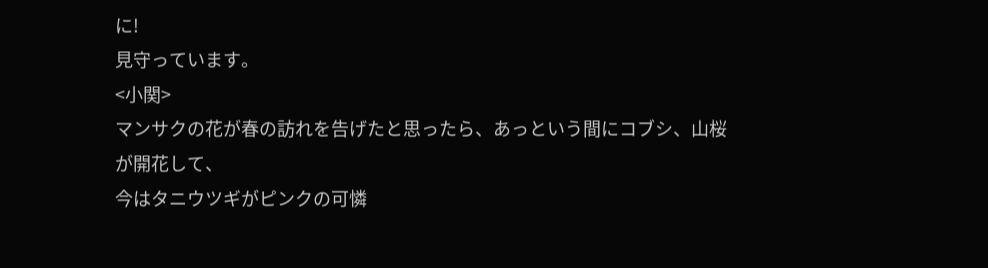に!
見守っています。
<小関>
マンサクの花が春の訪れを告げたと思ったら、あっという間にコブシ、山桜が開花して、
今はタニウツギがピンクの可憐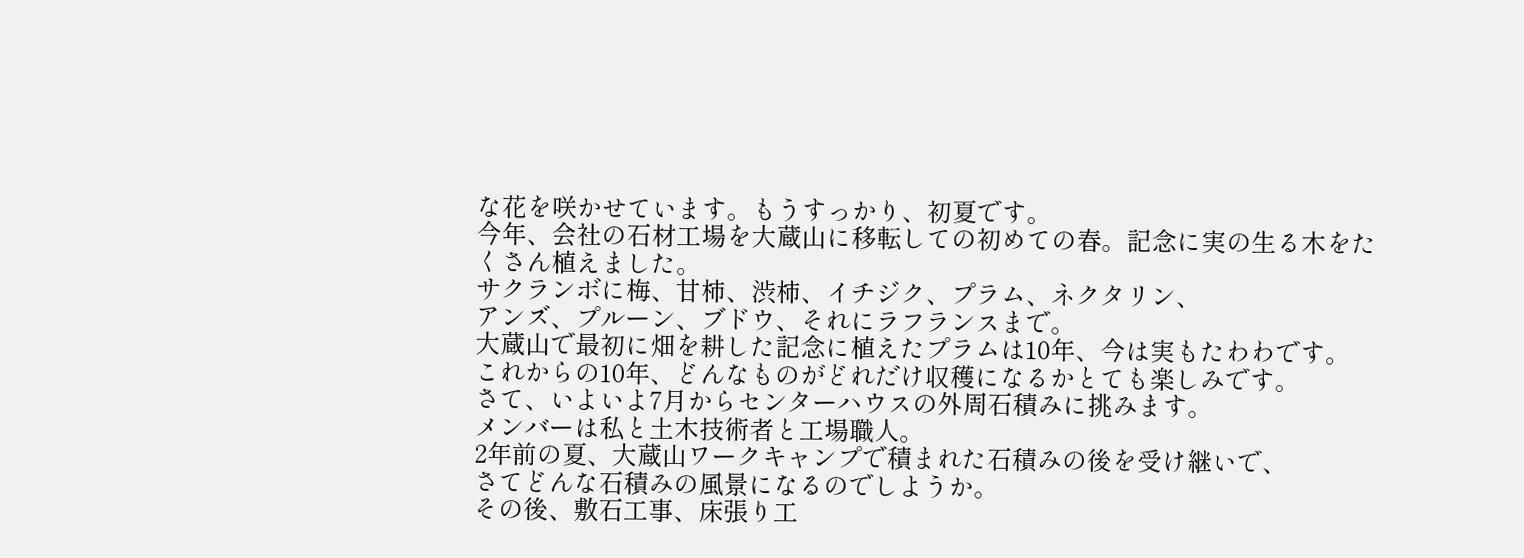な花を咲かせています。もうすっかり、初夏です。
今年、会社の石材工場を大蔵山に移転しての初めての春。記念に実の生る木をたくさん植えました。
サクランボに梅、甘柿、渋柿、イチジク、プラム、ネクタリン、
アンズ、プルーン、ブドウ、それにラフランスまで。
大蔵山で最初に畑を耕した記念に植えたプラムは10年、今は実もたわわです。
これからの10年、どんなものがどれだけ収穫になるかとても楽しみです。
さて、いよいよ7月からセンターハウスの外周石積みに挑みます。
メンバーは私と土木技術者と工場職人。
2年前の夏、大蔵山ワークキャンプで積まれた石積みの後を受け継いで、
さてどんな石積みの風景になるのでしようか。
その後、敷石工事、床張り工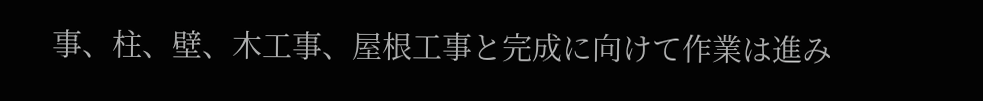事、柱、壁、木工事、屋根工事と完成に向けて作業は進み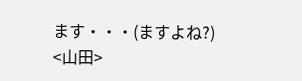ます・・・(ますよね?)
<山田>